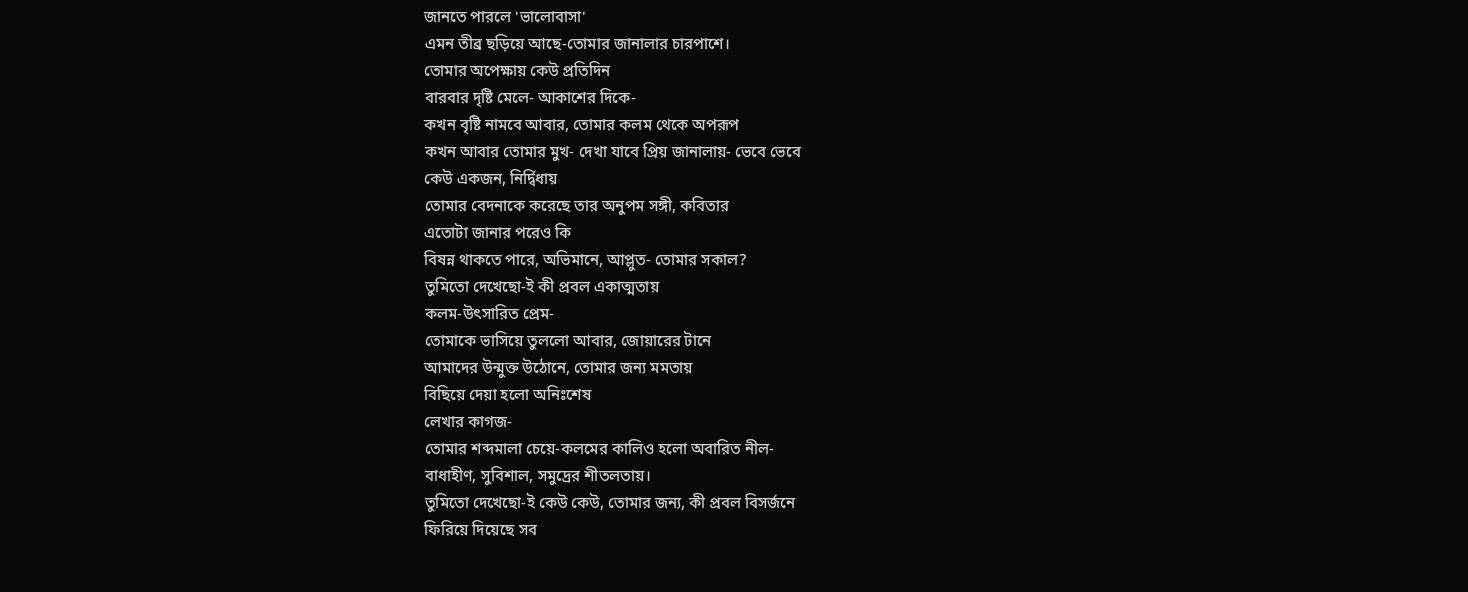জানতে পারলে 'ভালোবাসা'
এমন তীব্র ছড়িয়ে আছে-তোমার জানালার চারপাশে।
তোমার অপেক্ষায় কেউ প্রতিদিন
বারবার দৃষ্টি মেলে- আকাশের দিকে-
কখন বৃষ্টি নামবে আবার, তোমার কলম থেকে অপরূপ
কখন আবার তোমার মুখ- দেখা যাবে প্রিয় জানালায়- ভেবে ভেবে
কেউ একজন, নির্দ্বিধায়
তোমার বেদনাকে করেছে তার অনুপম সঙ্গী, কবিতার
এতোটা জানার পরেও কি
বিষন্ন থাকতে পারে, অভিমানে, আপ্লুত- তোমার সকাল?
তুমিতো দেখেছো-ই কী প্রবল একাত্মতায়
কলম-উৎসারিত প্রেম-
তোমাকে ভাসিয়ে তুললো আবার, জোয়ারের টানে
আমাদের উন্মুক্ত উঠোনে, তোমার জন্য মমতায়
বিছিয়ে দেয়া হলো অনিঃশেষ
লেখার কাগজ-
তোমার শব্দমালা চেয়ে-কলমের কালিও হলো অবারিত নীল-
বাধাহীণ, সুবিশাল, সমুদ্রের শীতলতায়।
তুমিতো দেখেছো-ই কেউ কেউ, তোমার জন্য, কী প্রবল বিসর্জনে
ফিরিয়ে দিয়েছে সব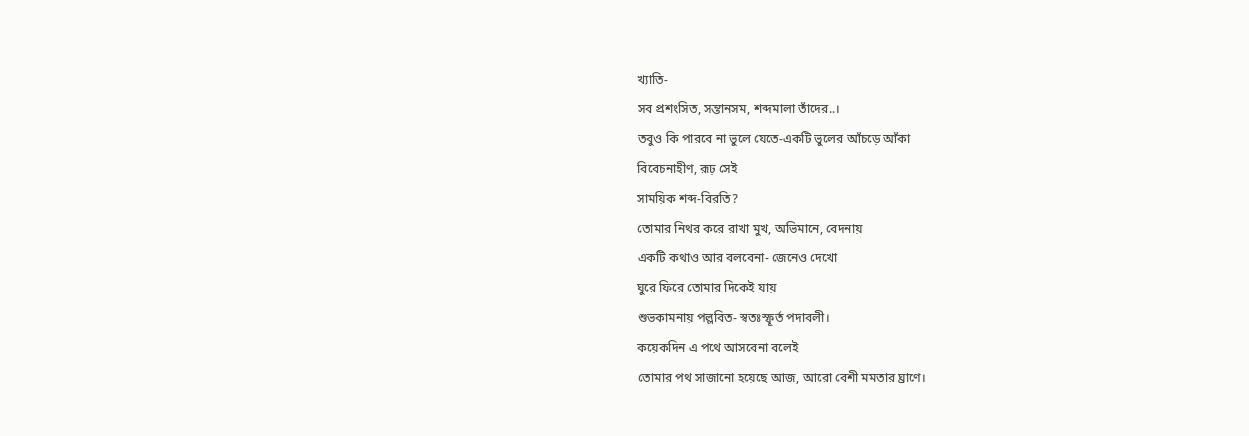খ্যাতি-
সব প্রশংসিত, সন্তানসম, শব্দমালা তাঁদের..।
তবুও কি পারবে না ভুলে যেতে-একটি ভুলের আঁচড়ে আঁকা
বিবেচনাহীণ, রূঢ় সেই
সাময়িক শব্দ-বিরতি?
তোমার নিথর করে রাখা মুখ, অভিমানে, বেদনায়
একটি কথাও আর বলবেনা- জেনেও দেখো
ঘুরে ফিরে তোমার দিকেই যায়
শুভকামনায় পল্লবিত- স্বতঃস্ফূর্ত পদাবলী।
কয়েকদিন এ পথে আসবেনা বলেই
তোমার পথ সাজানো হয়েছে আজ, আরো বেশী মমতার ঘ্রাণে।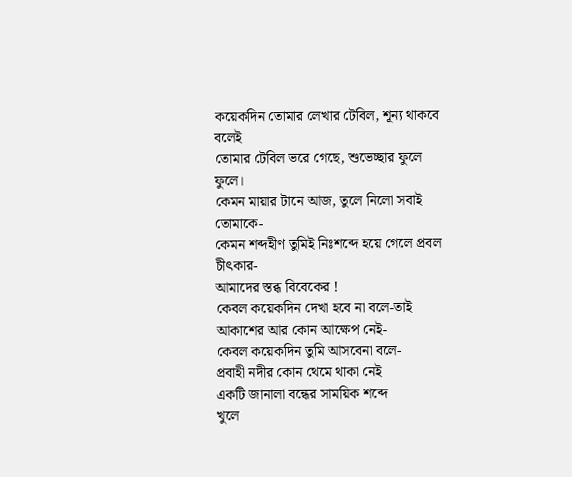কয়েকদিন তোমার লেখার টেবিল, শূন্য থাকবে বলেই
তোমার টেবিল ভরে গেছে, শুভেচ্ছার ফুলে ফুলে।
কেমন মায়ার টানে আজ, তুলে নিলো সবাই তোমাকে-
কেমন শব্দহীণ তুমিই নিঃশব্দে হয়ে গেলে প্রবল চীৎকার-
আমাদের স্তব্ধ বিবেকের !
কেবল কয়েকদিন দেখা হবে না বলে-তাই
আকাশের আর কোন আক্ষেপ নেই-
কেবল কয়েকদিন তুমি আসবেনা বলে-
প্রবাহী নদীর কোন থেমে থাকা নেই
একটি জানালা বন্ধের সাময়িক শব্দে
খুলে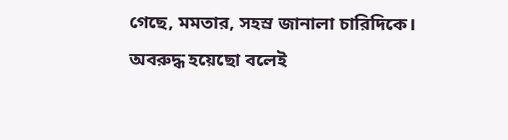গেছে, মমতার, সহস্র জানালা চারিদিকে।
অবরুদ্ধ হয়েছো বলেই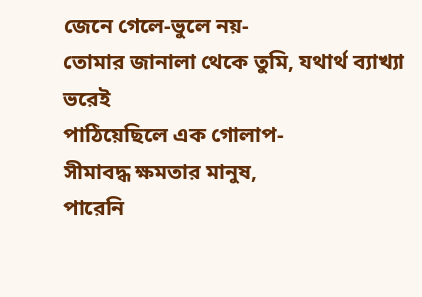জেনে গেলে-ভুলে নয়-
তোমার জানালা থেকে তুমি, যথার্থ ব্যাখ্যা ভরেই
পাঠিয়েছিলে এক গোলাপ-
সীমাবদ্ধ ক্ষমতার মানুষ,
পারেনি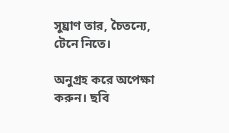সুঘ্রাণ তার, চৈতন্যে, টেনে নিতে।

অনুগ্রহ করে অপেক্ষা করুন। ছবি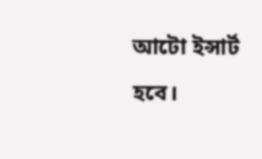আটো ইন্সার্ট হবে।